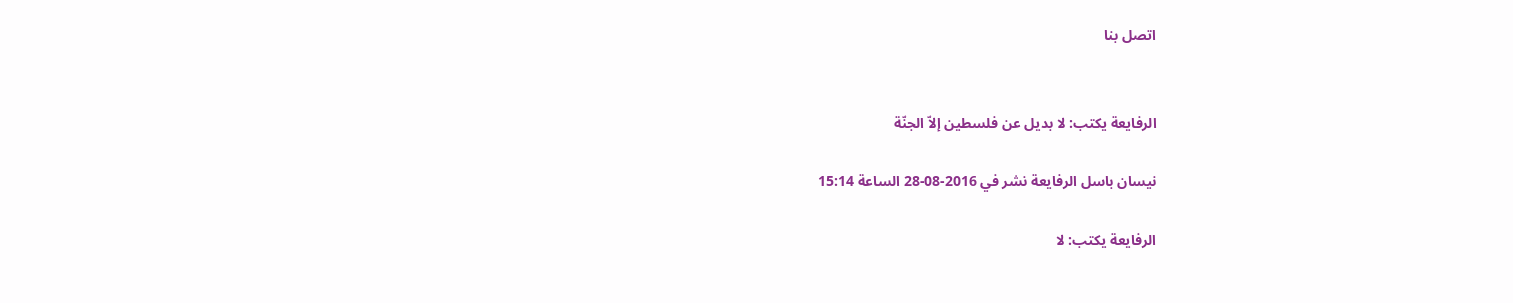اتصل بنا


الرفايعة يكتب: لا بديل عن فلسطين إلاّ الجنّة

نيسان باسل الرفايعة نشر في 2016-08-28 الساعة 15:14

الرفايعة يكتب: لا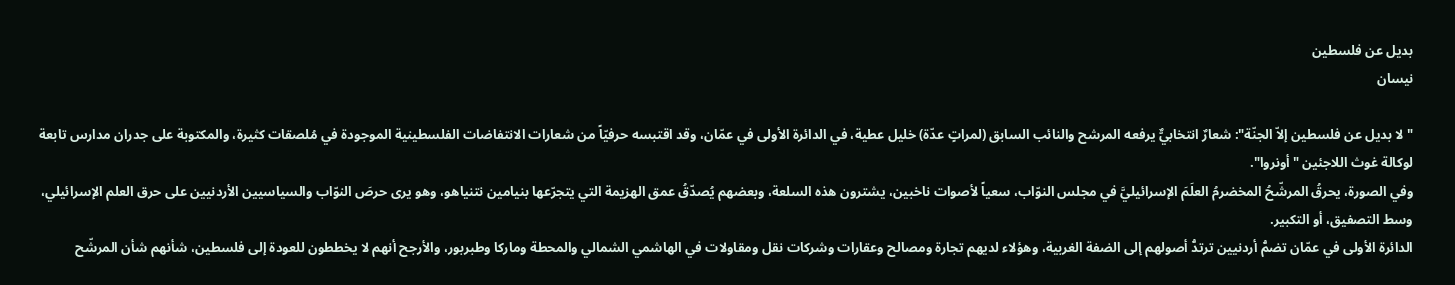بديل عن فلسطين
نيسان

"لا بديل عن فلسطين إلاّ الجنّة": شعارٌ انتخابيٌّ يرفعه المرشح والنائب السابق (لمراتٍ عدّة) خليل عطية، في الدائرة الأولى في عمّان، وقد اقتبسه حرفيّاً من شعارات الانتفاضات الفلسطينية الموجودة في مُلصقات كثيرة، والمكتوبة على جدران مدارس تابعة لوكالة غوث اللاجئين "أونروا".
وفي الصورة، يحرقُ المرشّحُ المخضرمُ العلَمَ الإسرائيليَّ في مجلس النوّاب، سعياً لأصوات ناخبين، يشترون هذه السلعة، وبعضهم يُصدّقُ عمق الهزيمة التي يتجرّعها بنيامين نتنياهو، وهو يرى حرصَ النوّاب والسياسيين الأردنيين على حرق العلم الإسرائيلي، وسط التصفيق، أو التكبير.
الدائرة الأولى في عمّان تضمُّ أردنيين ترتدُّ أصولهم إلى الضفة الغربية، وهؤلاء لديهم تجارة ومصالح وعقارات وشركات نقل ومقاولات في الهاشمي الشمالي والمحطة وماركا وطبربور، والأرجح أنهم لا يخططون للعودة إلى فلسطين، شأنهم شأن المرشّح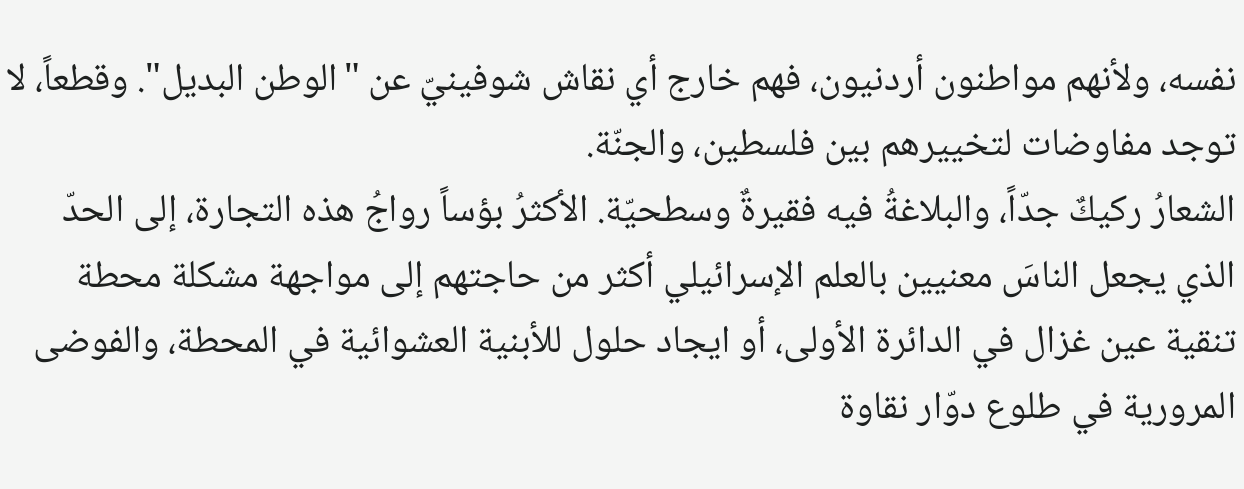نفسه، ولأنهم مواطنون أردنيون، فهم خارج أي نقاش شوفينيّ عن "الوطن البديل". وقطعاً، لا توجد مفاوضات لتخييرهم بين فلسطين، والجنّة.
الشعارُ ركيكٌ جدّاً، والبلاغةُ فيه فقيرةٌ وسطحيّة. الأكثرُ بؤساً رواجُ هذه التجارة، إلى الحدّ الذي يجعل الناسَ معنيين بالعلم الإسرائيلي أكثر من حاجتهم إلى مواجهة مشكلة محطة تنقية عين غزال في الدائرة الأولى، أو ايجاد حلول للأبنية العشوائية في المحطة، والفوضى المرورية في طلوع دوّار نقاوة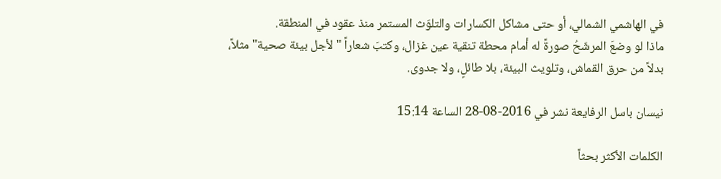في الهاشمي الشمالي، أو حتى مشاكل الكسارات والتلوّث المستمر منذ عقود في المنطقة.
ماذا لو وضعَ المرشّحُ صورةً له أمام محطة تنقية عين غزال، وكتبَ شعاراً "لأجل بيئة صحية" مثلاً، بدلاً من حرق القماش، وتلويث البيئة، بلا طائلٍ، ولا جدوى.

نيسان باسل الرفايعة نشر في 2016-08-28 الساعة 15:14

الكلمات الأكثر بحثاً